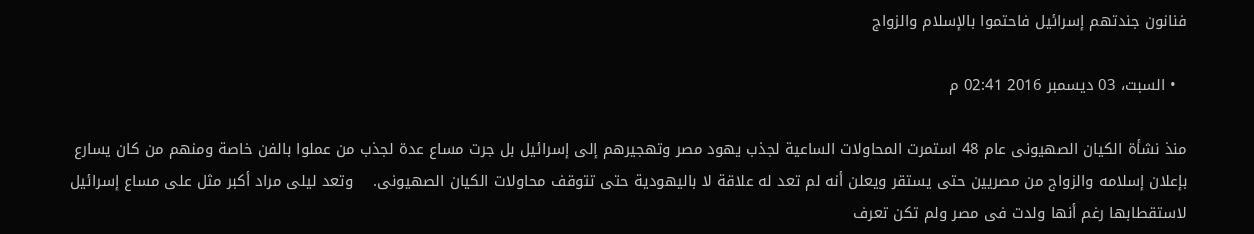فنانون جندتهم إسرائيل فاحتموا بالإسلام والزواج

  • السبت، 03 ديسمبر 2016 02:41 م

منذ نشأة الكيان الصهيونى عام 48 استمرت المحاولات الساعية لجذب يهود مصر وتهجيرهم إلى إسرائيل بل جرت مساع عدة لجذب من عملوا بالفن خاصة ومنهم من كان يسارع بإعلان إسلامه والزواج من مصريين حتى يستقر ويعلن أنه لم تعد له علاقة لا باليهودية حتى تتوقف محاولات الكيان الصهيونى.    وتعد ليلى مراد أكبر مثل على مساع إسرائيل لاستقطابها رغم أنها ولدت فى مصر ولم تكن تعرف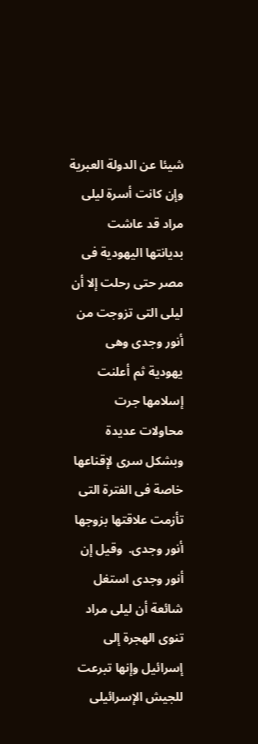شيئا عن الدولة العبرية وإن كانت أسرة ليلى مراد قد عاشت بديانتها اليهودية فى مصر حتى رحلت إلا أن ليلى التى تزوجت من أنور وجدى وهى يهودية ثم أعلنت إسلامها جرت محاولات عديدة وبشكل سرى لإقناعها خاصة فى الفترة التى تأزمت علاقتها بزوجها أنور وجدى.  وقيل إن أنور وجدى استغل شائعة أن ليلى مراد تنوى الهجرة إلى إسرائيل وإنها تبرعت للجيش الإسرائيلى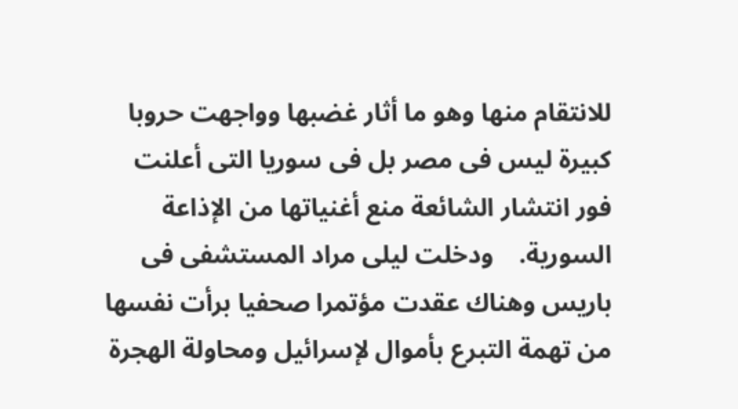للانتقام منها وهو ما أثار غضبها وواجهت حروبا كبيرة ليس فى مصر بل فى سوريا التى أعلنت فور انتشار الشائعة منع أغنياتها من الإذاعة السورية.    ودخلت ليلى مراد المستشفى فى باريس وهناك عقدت مؤتمرا صحفيا برأت نفسها من تهمة التبرع بأموال لإسرائيل ومحاولة الهجرة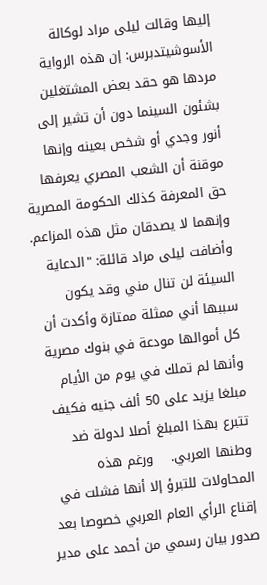إليها وقالت ليلى مراد لوكالة الأسوشيتدبرس: إن هذه الرواية مردها هو حقد بعض المشتغلين بشئون السينما دون أن تشير إلى أنور وجدي أو شخص بعينه وإنها موقنة أن الشعب المصري يعرفها حق المعرفة كذلك الحكومة المصرية وإنهما لا يصدقان مثل هذه المزاعم.  وأضافت ليلى مراد قائلة: "الدعاية السيئة لن تنال مني وقد يكون سببها أني ممثلة ممتازة وأكدت أن كل أموالها مودعة في بنوك مصرية وأنها لم تملك في يوم من الأيام مبلغا يزيد على 50 ألف جنيه فكيف تتبرع بهذا المبلغ أصلا لدولة ضد وطنها العربي.    ورغم هذه المحاولات للتبرؤ إلا أنها فشلت في إقناع الرأي العام العربي خصوصا بعد صدور بيان رسمي من أحمد على مدير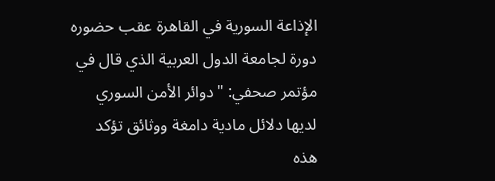الإذاعة السورية في القاهرة عقب حضوره دورة لجامعة الدول العربية الذي قال في مؤتمر صحفي: "دوائر الأمن السوري لديها دلائل مادية دامغة ووثائق تؤكد هذه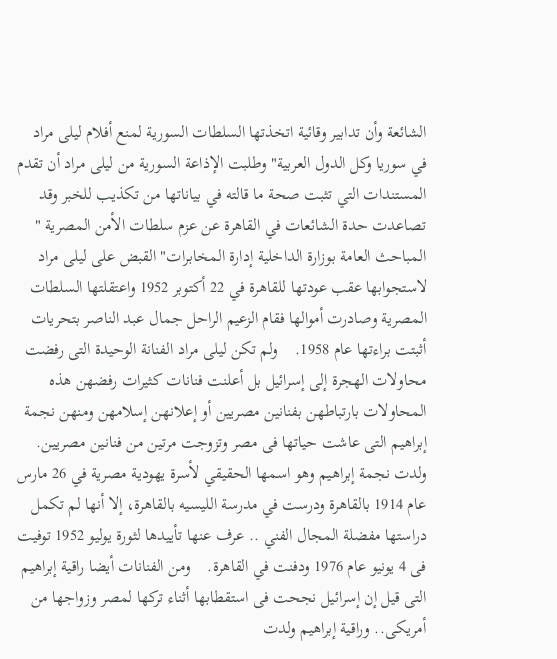الشائعة وأن تدابير وقائية اتخذتها السلطات السورية لمنع أفلام ليلى مراد في سوريا وكل الدول العربية" وطلبت الإذاعة السورية من ليلى مراد أن تقدم المستندات التي تثبت صحة ما قالته في بياناتها من تكذيب للخبر وقد تصاعدت حدة الشائعات في القاهرة عن عزم سلطات الأمن المصرية " المباحث العامة بوزارة الداخلية إدارة المخابرات" القبض على ليلى مراد لاستجوابها عقب عودتها للقاهرة في 22 أكتوبر 1952 واعتقلتها السلطات المصرية وصادرت أموالها فقام الزعيم الراحل جمال عبد الناصر بتحريات أثبتت براءتها عام 1958.    ولم تكن ليلى مراد الفنانة الوحيدة التى رفضت محاولات الهجرة إلى إسرائيل بل أعلنت فنانات كثيرات رفضهن هذه المحاولات بارتباطهن بفنانين مصريين أو إعلانهن إسلامهن ومنهن نجمة إبراهيم التى عاشت حياتها فى مصر وتزوجت مرتين من فنانين مصريين.    ولدت نجمة إبراهيم وهو اسمها الحقيقي لأسرة يهودية مصرية في 26 مارس عام 1914 بالقاهرة ودرست في مدرسة الليسيه بالقاهرة، إلا أنها لم تكمل دراستها مفضلة المجال الفني .. عرف عنها تأييدها لثورة يوليو 1952 توفيت فى 4 يونيو عام 1976 ودفنت في القاهرة.    ومن الفنانات أيضا راقية إبراهيم التى قيل إن إسرائيل نجحت فى استقطابها أثناء تركها لمصر وزواجها من أمريكى.. وراقية إبراهيم ولدت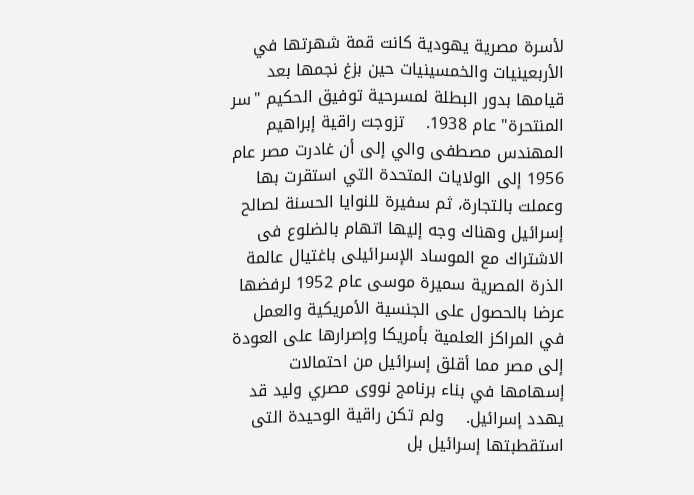لأسرة مصرية يهودية كانت قمة شهرتها في الأربعينيات والخمسينيات حين بزغ نجمها بعد قيامها بدور البطلة لمسرحية توفيق الحكيم "سر المنتحرة" عام 1938.    تزوجت راقية إبراهيم المهندس مصطفى والي إلى أن غادرت مصر عام 1956 إلى الولايات المتحدة التي استقرت بها وعملت بالتجارة، ثم سفيرة للنوايا الحسنة لصالح إسرائيل وهناك وجه إليها اتهام بالضلوع فى الاشتراك مع الموساد الإسرائيلى باغتيال عالمة الذرة المصرية سميرة موسى عام 1952 لرفضها عرضا بالحصول على الجنسية الأمريكية والعمل في المراكز العلمية بأمريكا وإصرارها على العودة إلى مصر مما أقلق إسرائيل من احتمالات إسهامها في بناء برنامج نووى مصري وليد قد يهدد إسرائيل.    ولم تكن راقية الوحيدة التى استقطبتها إسرائيل بل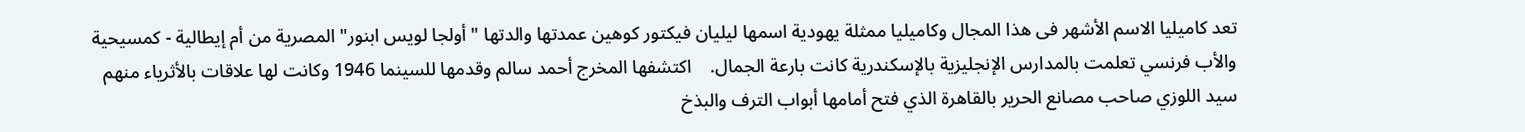تعد كاميليا الاسم الأشهر فى هذا المجال وكاميليا ممثلة يهودية اسمها ليليان فيكتور كوهين عمدتها والدتها " أولجا لويس ابنور" المصرية من أم إيطالية - كمسيحية والأب فرنسي تعلمت بالمدارس الإنجليزية بالإسكندرية كانت بارعة الجمال.    اكتشفها المخرج أحمد سالم وقدمها للسينما 1946 وكانت لها علاقات بالأثرياء منهم سيد اللوزي صاحب مصانع الحرير بالقاهرة الذي فتح أمامها أبواب الترف والبذخ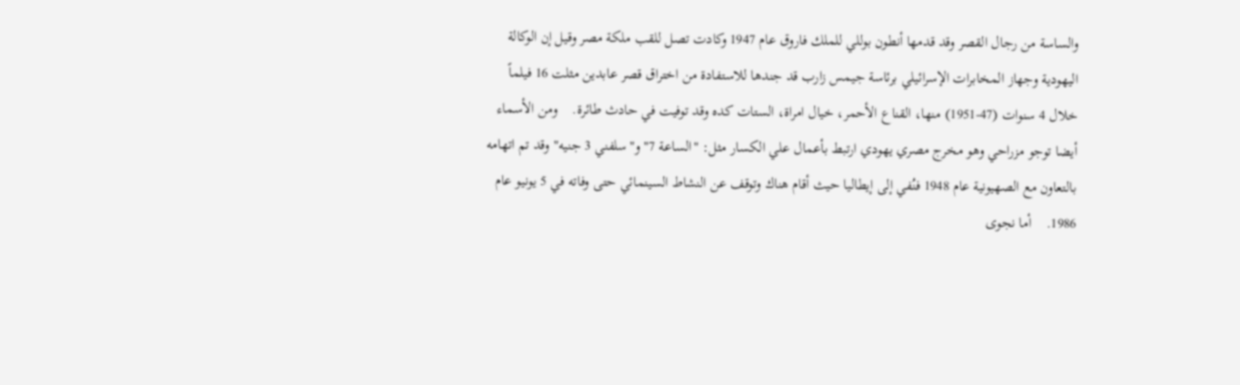والساسة من رجال القصر وقد قدمها أنطون بوللي للملك فاروق عام 1947 وكادت تصل للقب ملكة مصر وقيل إن الوكالة اليهودية وجهاز المخابرات الإسرائيلي برئاسة جيمس زارب قد جندها للاستفادة من اختراق قصر عابدين مثلت 16 فيلماً خلال 4 سنوات (47-1951) منها، القناع الأحمر، خيال امراة، الستات كده وقد توفيت في حادث طائرة.    ومن الأسماء أيضا توجو مزراحي وهو مخرج مصري يهودي ارتبط بأعمال علي الكسار مثل: "الساعة 7" و"سلفني 3 جنيه" وقد تم اتهامه بالتعاون مع الصهيونية عام 1948 فنُفي إلى إيطاليا حيث أقام هناك وتوقف عن النشاط السينمائي حتى وفاته في 5 يونيو عام 1986.    أما نجوى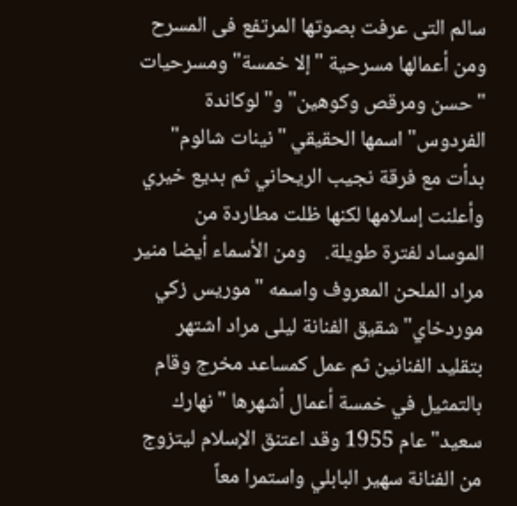سالم التى عرفت بصوتها المرتفع فى المسرح ومن أعمالها مسرحية "إلا خمسة" ومسرحيات "حسن ومرقص وكوهين" و"لوكاندة الفردوس" اسمها الحقيقي "نينات شالوم" بدأت مع فرقة نجيب الريحاني ثم بديع خيري وأعلنت إسلامها لكنها ظلت مطاردة من الموساد لفترة طويلة.    ومن الأسماء أيضا منير مراد الملحن المعروف واسمه "موريس زكي موردخاي" شقيق الفنانة ليلى مراد اشتهر بتقليد الفنانين ثم عمل كمساعد مخرج وقام بالتمثيل في خمسة أعمال أشهرها "نهارك سعيد" عام 1955 وقد اعتنق الإسلام ليتزوج من الفنانة سهير البابلي واستمرا معاً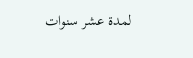لمدة عشر سنوات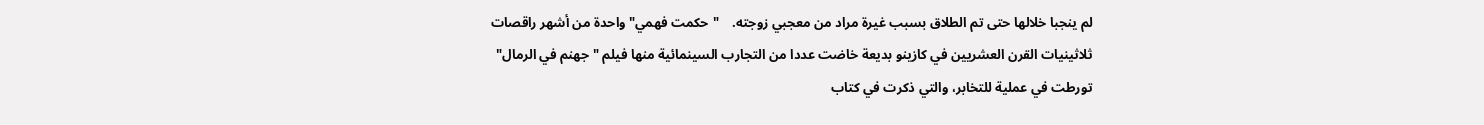لم ينجبا خلالها حتى تم الطلاق بسبب غيرة مراد من معجبي زوجته.    "حكمت فهمي" واحدة من أشهر راقصات ثلاثينيات القرن العشريين في كازينو بديعة خاضت عددا من التجارب السينمائية منها فيلم "جهنم في الرمال" تورطت في عملية للتخابر، والتي ذكرت في كتاب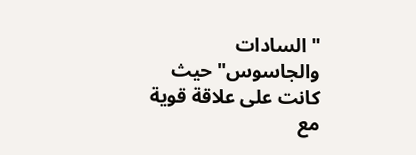"السادات والجاسوس" حيث كانت على علاقة قوية مع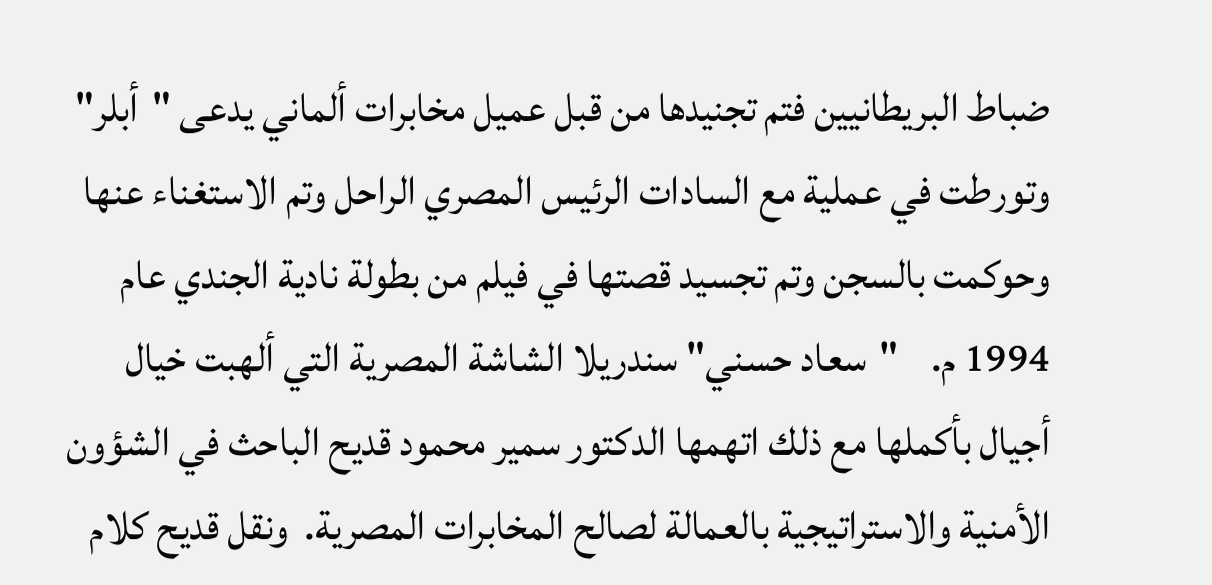ضباط البريطانيين فتم تجنيدها من قبل عميل مخابرات ألماني يدعى "أبلر" وتورطت في عملية مع السادات الرئيس المصري الراحل وتم الاستغناء عنها وحوكمت بالسجن وتم تجسيد قصتها في فيلم من بطولة نادية الجندي عام 1994 م.    "سعاد حسني" سندريلا الشاشة المصرية التي ألهبت خيال أجيال بأكملها مع ذلك اتهمها الدكتور سمير محمود قديح الباحث في الشؤون الأمنية والاستراتيجية بالعمالة لصالح المخابرات المصرية.  ونقل قديح كلام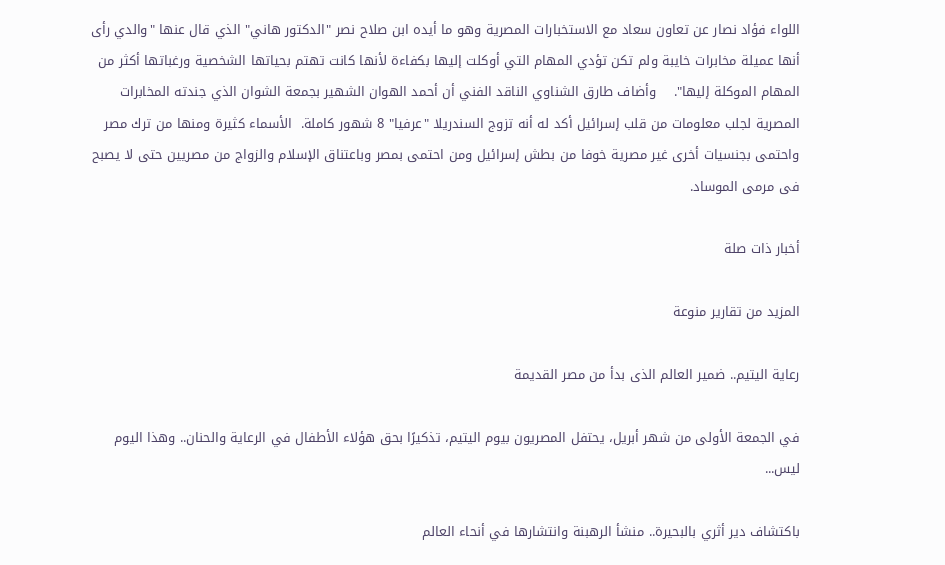اللواء فؤاد نصار عن تعاون سعاد مع الاستخبارات المصرية وهو ما أيده ابن صلاح نصر "الدكتور هاني" الذي قال عنها "والدي رأى أنها عميلة مخابرات خايبة ولم تكن تؤدي المهام التي أوكلت إليها بكفاءة لأنها كانت تهتم بحياتها الشخصية ورغباتها أكثر من المهام الموكلة إليها".    وأضاف طارق الشناوي الناقد الفني أن أحمد الهوان الشهير بجمعة الشوان الذي جندته المخابرات المصرية لجلب معلومات من قلب إسرائيل أكد له أنه تزوج السندريلا "عرفيا" 8 شهور كاملة.  الأسماء كثيرة ومنها من ترك مصر واحتمى بجنسيات أخرى غير مصرية خوفا من بطش إسرائيل ومن احتمى بمصر وباعتناق الإسلام والزواج من مصريين حتى لا يصبح فى مرمى الموساد.

أخبار ذات صلة

المزيد من تقارير منوعة

رعاية اليتيم.. ضمير العالم الذى بدأ من مصر القديمة

في الجمعة الأولى من شهر أبريل، يحتفل المصريون بيوم اليتيم، تذكيرًا بحق هؤلاء الأطفال في الرعاية والحنان.. وهذا اليوم ليس...

باكتشاف دير أثري بالبحيرة.. منشأ الرهبنة وانتشارها في أنحاء العالم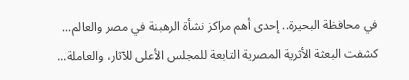في محافظة البحيرة.. إحدى أهم مراكز نشأة الرهبنة في مصر والعالم... كشفت البعثة الأثرية المصرية التابعة للمجلس الأعلى للآثار، والعاملة...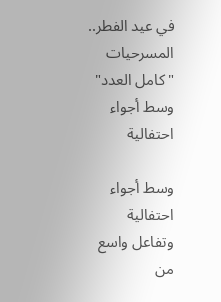في عيد الفطر.. المسرحيات "كامل العدد" وسط أجواء احتفالية

وسط أجواء احتفالية وتفاعل واسع من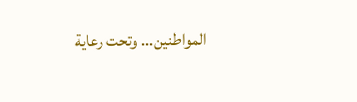المواطنين... وتحت رعاية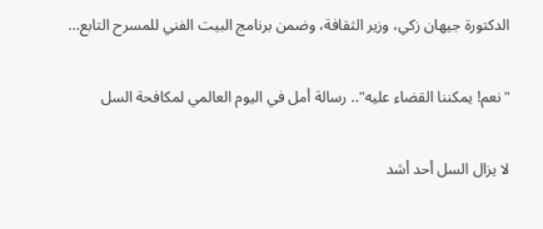الدكتورة جيهان زكي، وزير الثقافة، وضمن برنامج البيت الفني للمسرح التابع...

"نعم! يمكننا القضاء عليه".. رسالة أمل في اليوم العالمي لمكافحة السل

لا يزال السل أحد أشد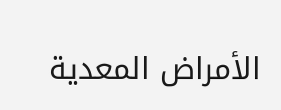الأمراض المعدية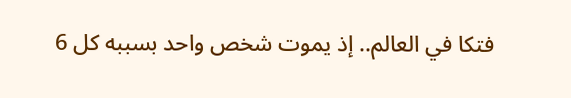فتكا في العالم.. إذ يموت شخص واحد بسببه كل 6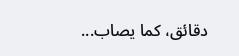دقائق، كما يصاب...